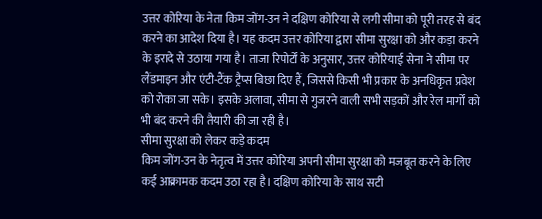उत्तर कोरिया के नेता किम जोंग-उन ने दक्षिण कोरिया से लगी सीमा को पूरी तरह से बंद करने का आदेश दिया है। यह कदम उत्तर कोरिया द्वारा सीमा सुरक्षा को और कड़ा करने के इरादे से उठाया गया है। ताजा रिपोर्टों के अनुसार, उत्तर कोरियाई सेना ने सीमा पर लैंडमाइन और एंटी-टैंक ट्रैप्स बिछा दिए हैं, जिससे किसी भी प्रकार के अनधिकृत प्रवेश को रोका जा सके। इसके अलावा, सीमा से गुजरने वाली सभी सड़कों और रेल मार्गों को भी बंद करने की तैयारी की जा रही है।
सीमा सुरक्षा को लेकर कड़े कदम
किम जोंग-उन के नेतृत्व में उत्तर कोरिया अपनी सीमा सुरक्षा को मजबूत करने के लिए कई आक्रामक कदम उठा रहा है। दक्षिण कोरिया के साथ सटी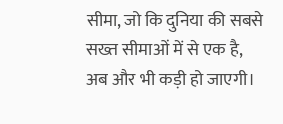सीमा, जो कि दुनिया की सबसे सख्त सीमाओं में से एक है, अब और भी कड़ी हो जाएगी।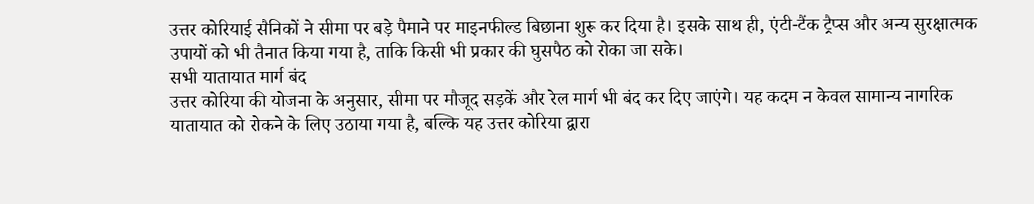उत्तर कोरियाई सैनिकों ने सीमा पर बड़े पैमाने पर माइनफील्ड बिछाना शुरू कर दिया है। इसके साथ ही, एंटी-टैंक ट्रैप्स और अन्य सुरक्षात्मक उपायों को भी तैनात किया गया है, ताकि किसी भी प्रकार की घुसपैठ को रोका जा सके।
सभी यातायात मार्ग बंद
उत्तर कोरिया की योजना के अनुसार, सीमा पर मौजूद सड़कें और रेल मार्ग भी बंद कर दिए जाएंगे। यह कदम न केवल सामान्य नागरिक यातायात को रोकने के लिए उठाया गया है, बल्कि यह उत्तर कोरिया द्वारा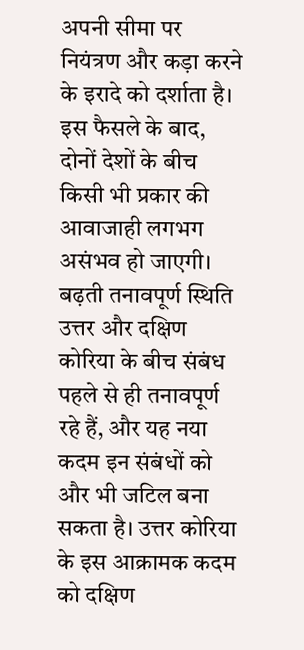अपनी सीमा पर नियंत्रण और कड़ा करने के इरादे को दर्शाता है। इस फैसले के बाद, दोनों देशों के बीच किसी भी प्रकार की आवाजाही लगभग असंभव हो जाएगी।
बढ़ती तनावपूर्ण स्थिति
उत्तर और दक्षिण कोरिया के बीच संबंध पहले से ही तनावपूर्ण रहे हैं, और यह नया कदम इन संबंधों को और भी जटिल बना सकता है। उत्तर कोरिया के इस आक्रामक कदम को दक्षिण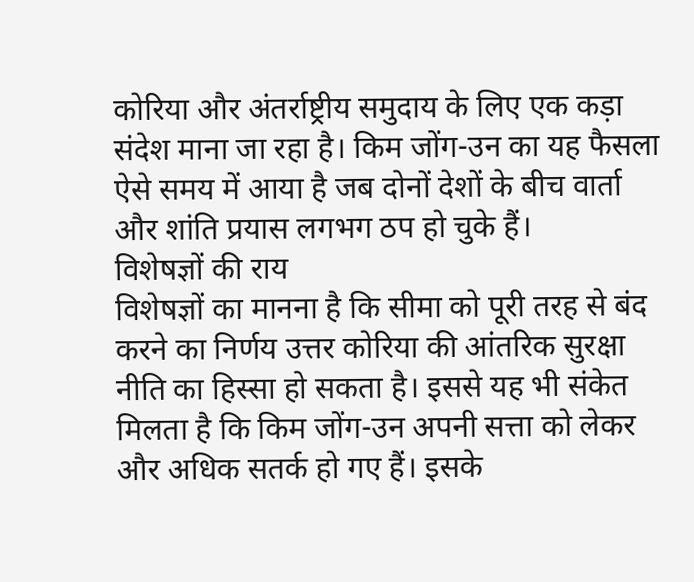कोरिया और अंतर्राष्ट्रीय समुदाय के लिए एक कड़ा संदेश माना जा रहा है। किम जोंग-उन का यह फैसला ऐसे समय में आया है जब दोनों देशों के बीच वार्ता और शांति प्रयास लगभग ठप हो चुके हैं।
विशेषज्ञों की राय
विशेषज्ञों का मानना है कि सीमा को पूरी तरह से बंद करने का निर्णय उत्तर कोरिया की आंतरिक सुरक्षा नीति का हिस्सा हो सकता है। इससे यह भी संकेत मिलता है कि किम जोंग-उन अपनी सत्ता को लेकर और अधिक सतर्क हो गए हैं। इसके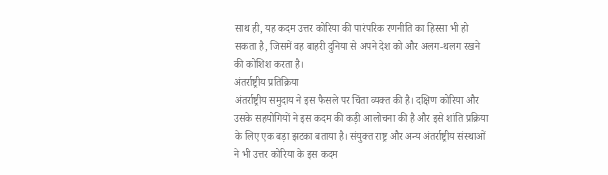साथ ही, यह कदम उत्तर कोरिया की पारंपरिक रणनीति का हिस्सा भी हो सकता है, जिसमें वह बाहरी दुनिया से अपने देश को और अलग-थलग रखने की कोशिश करता है।
अंतर्राष्ट्रीय प्रतिक्रिया
अंतर्राष्ट्रीय समुदाय ने इस फैसले पर चिंता व्यक्त की है। दक्षिण कोरिया और उसके सहयोगियों ने इस कदम की कड़ी आलोचना की है और इसे शांति प्रक्रिया के लिए एक बड़ा झटका बताया है। संयुक्त राष्ट्र और अन्य अंतर्राष्ट्रीय संस्थाओं ने भी उत्तर कोरिया के इस कदम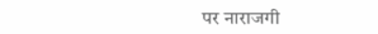पर नाराजगी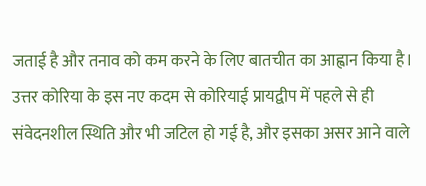जताई है और तनाव को कम करने के लिए बातचीत का आह्वान किया है।
उत्तर कोरिया के इस नए कदम से कोरियाई प्रायद्वीप में पहले से ही संवेदनशील स्थिति और भी जटिल हो गई है, और इसका असर आने वाले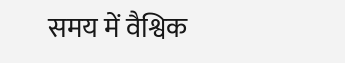समय में वैश्विक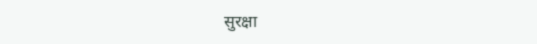सुरक्षा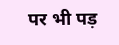पर भी पड़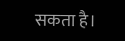सकता है।